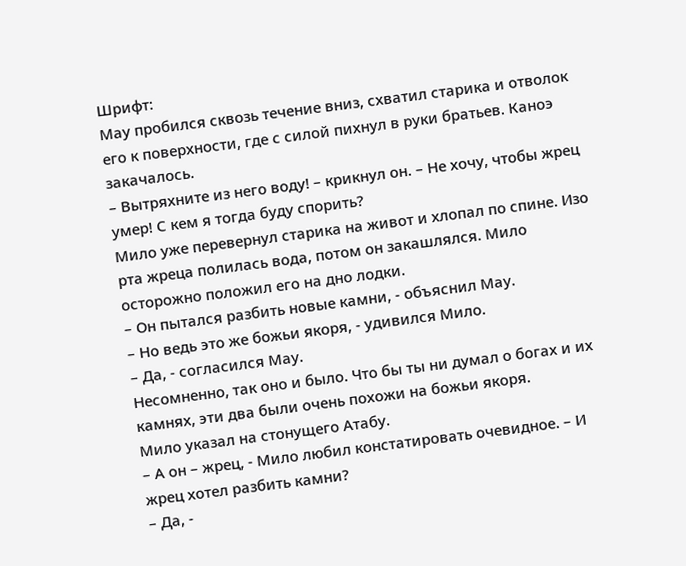Шрифт:
Мау пробился сквозь течение вниз, схватил старика и отволок его к поверхности, где с силой пихнул в руки братьев. Каноэ закачалось.
– Вытряхните из него воду! – крикнул он. – Не хочу, чтобы жрец умер! С кем я тогда буду спорить?
Мило уже перевернул старика на живот и хлопал по спине. Изо рта жреца полилась вода, потом он закашлялся. Мило осторожно положил его на дно лодки.
– Он пытался разбить новые камни, - объяснил Мау.
– Но ведь это же божьи якоря, - удивился Мило.
– Да, - согласился Мау.
Несомненно, так оно и было. Что бы ты ни думал о богах и их камнях, эти два были очень похожи на божьи якоря.
Мило указал на стонущего Атабу.
– А он – жрец, - Мило любил констатировать очевидное. – И жрец хотел разбить камни?
– Да, -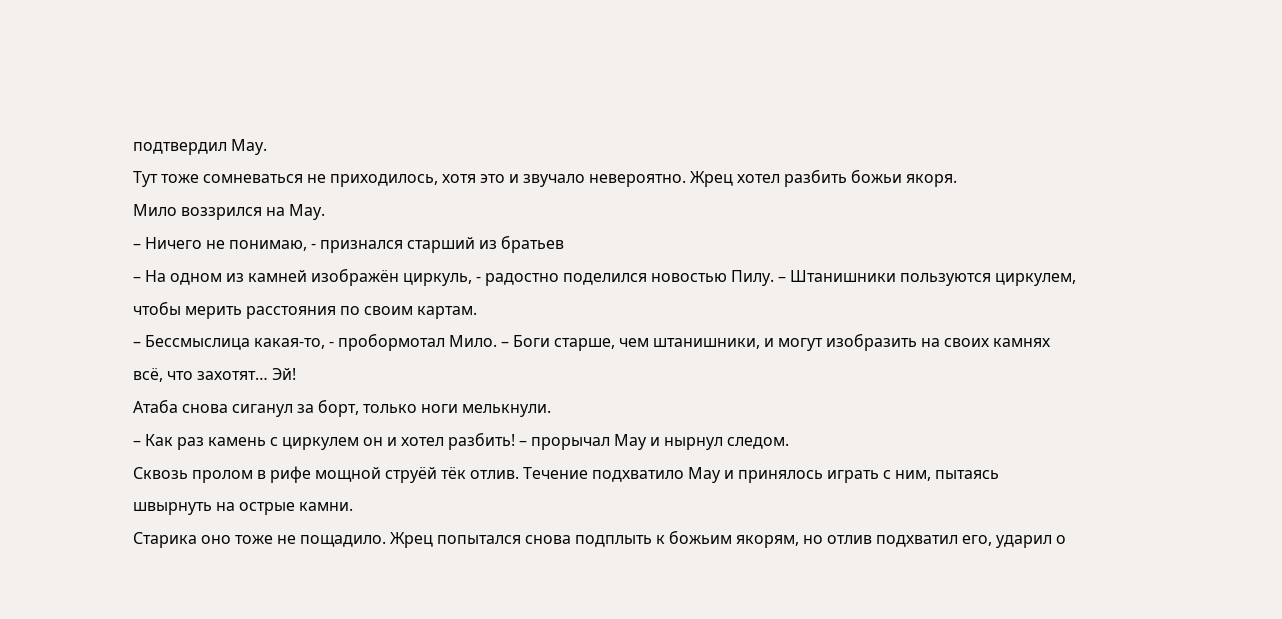подтвердил Мау.
Тут тоже сомневаться не приходилось, хотя это и звучало невероятно. Жрец хотел разбить божьи якоря.
Мило воззрился на Мау.
– Ничего не понимаю, - признался старший из братьев
– На одном из камней изображён циркуль, - радостно поделился новостью Пилу. – Штанишники пользуются циркулем, чтобы мерить расстояния по своим картам.
– Бессмыслица какая-то, - пробормотал Мило. – Боги старше, чем штанишники, и могут изобразить на своих камнях всё, что захотят… Эй!
Атаба снова сиганул за борт, только ноги мелькнули.
– Как раз камень с циркулем он и хотел разбить! – прорычал Мау и нырнул следом.
Сквозь пролом в рифе мощной струёй тёк отлив. Течение подхватило Мау и принялось играть с ним, пытаясь швырнуть на острые камни.
Старика оно тоже не пощадило. Жрец попытался снова подплыть к божьим якорям, но отлив подхватил его, ударил о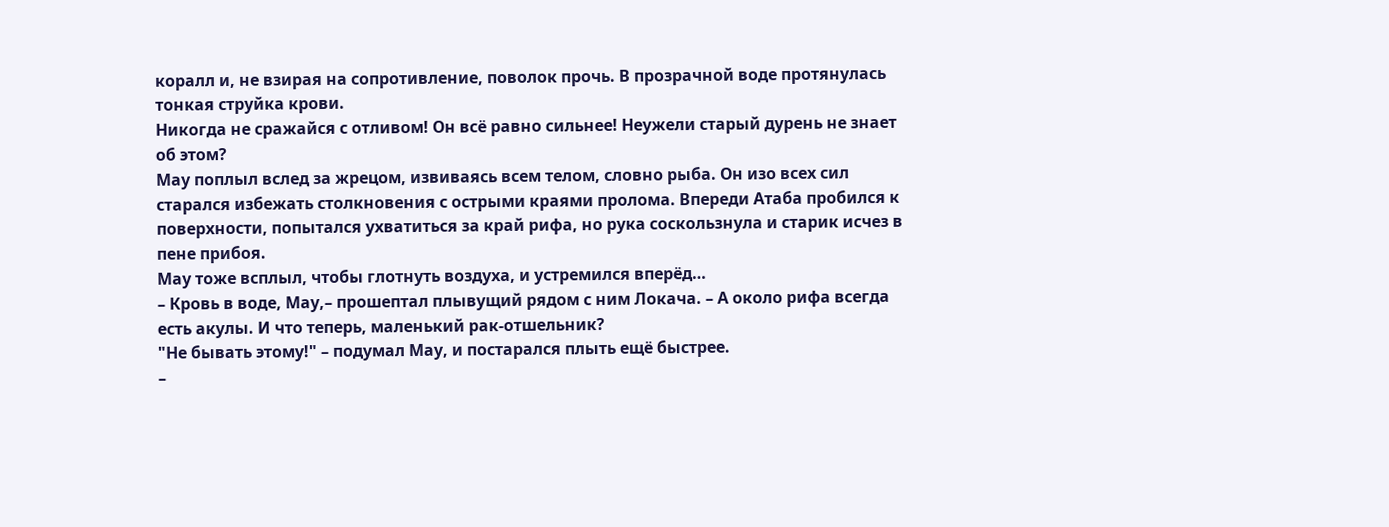коралл и, не взирая на сопротивление, поволок прочь. В прозрачной воде протянулась тонкая струйка крови.
Никогда не сражайся с отливом! Он всё равно сильнее! Неужели старый дурень не знает об этом?
Мау поплыл вслед за жрецом, извиваясь всем телом, словно рыба. Он изо всех сил старался избежать столкновения с острыми краями пролома. Впереди Атаба пробился к поверхности, попытался ухватиться за край рифа, но рука соскользнула и старик исчез в пене прибоя.
Мау тоже всплыл, чтобы глотнуть воздуха, и устремился вперёд…
– Кровь в воде, Мау,– прошептал плывущий рядом с ним Локача. – А около рифа всегда есть акулы. И что теперь, маленький рак-отшельник?
"Не бывать этому!" – подумал Мау, и постарался плыть ещё быстрее.
–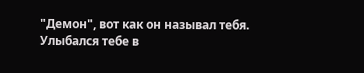"Демон", вот как он называл тебя. Улыбался тебе в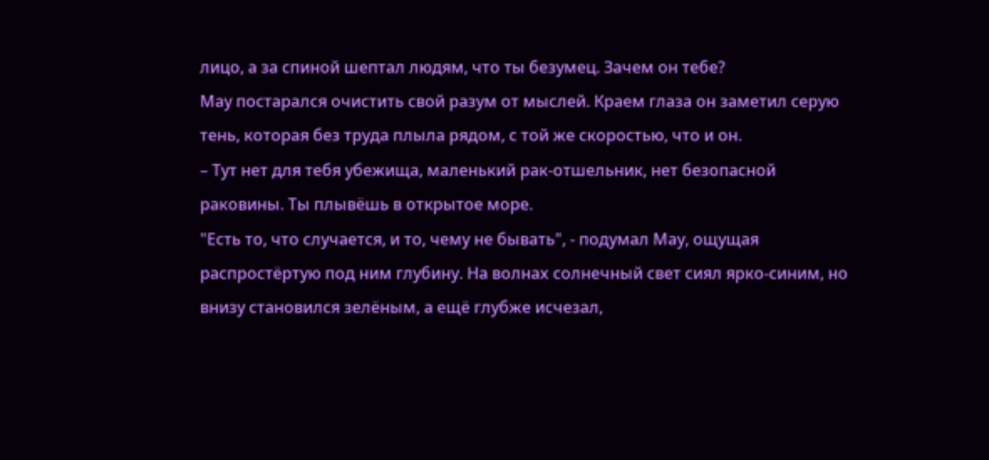лицо, а за спиной шептал людям, что ты безумец. Зачем он тебе?
Мау постарался очистить свой разум от мыслей. Краем глаза он заметил серую тень, которая без труда плыла рядом, с той же скоростью, что и он.
– Тут нет для тебя убежища, маленький рак-отшельник, нет безопасной раковины. Ты плывёшь в открытое море.
"Есть то, что случается, и то, чему не бывать", - подумал Мау, ощущая распростёртую под ним глубину. На волнах солнечный свет сиял ярко-синим, но внизу становился зелёным, а ещё глубже исчезал,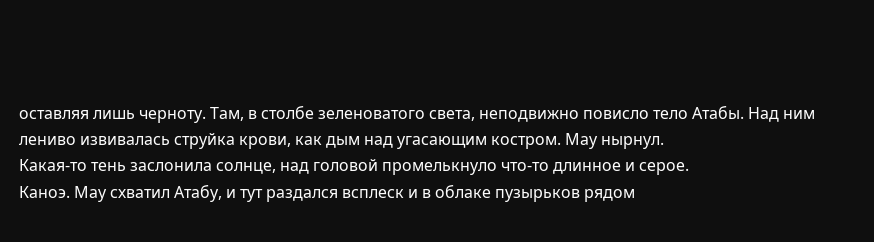оставляя лишь черноту. Там, в столбе зеленоватого света, неподвижно повисло тело Атабы. Над ним лениво извивалась струйка крови, как дым над угасающим костром. Мау нырнул.
Какая-то тень заслонила солнце, над головой промелькнуло что-то длинное и серое.
Каноэ. Мау схватил Атабу, и тут раздался всплеск и в облаке пузырьков рядом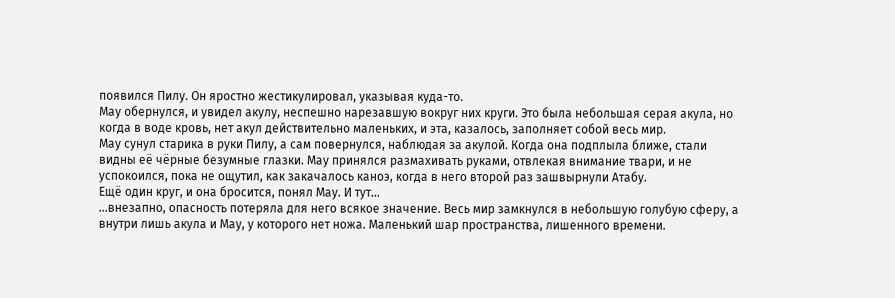появился Пилу. Он яростно жестикулировал, указывая куда-то.
Мау обернулся, и увидел акулу, неспешно нарезавшую вокруг них круги. Это была небольшая серая акула, но когда в воде кровь, нет акул действительно маленьких, и эта, казалось, заполняет собой весь мир.
Мау сунул старика в руки Пилу, а сам повернулся, наблюдая за акулой. Когда она подплыла ближе, стали видны её чёрные безумные глазки. Мау принялся размахивать руками, отвлекая внимание твари, и не успокоился, пока не ощутил, как закачалось каноэ, когда в него второй раз зашвырнули Атабу.
Ещё один круг, и она бросится, понял Мау. И тут…
…внезапно, опасность потеряла для него всякое значение. Весь мир замкнулся в небольшую голубую сферу, а внутри лишь акула и Мау, у которого нет ножа. Маленький шар пространства, лишенного времени.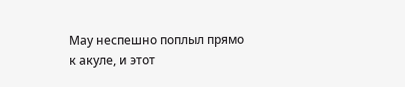Мау неспешно поплыл прямо к акуле, и этот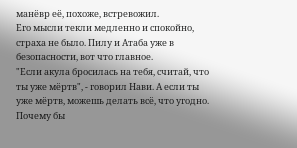манёвр её, похоже, встревожил.
Его мысли текли медленно и спокойно, страха не было. Пилу и Атаба уже в безопасности, вот что главное.
"Если акула бросилась на тебя, считай, что ты уже мёртв", - говорил Нави. А если ты уже мёртв, можешь делать всё, что угодно. Почему бы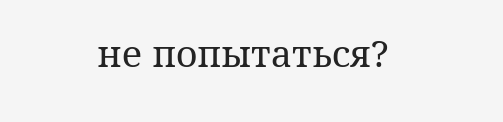не попытаться?